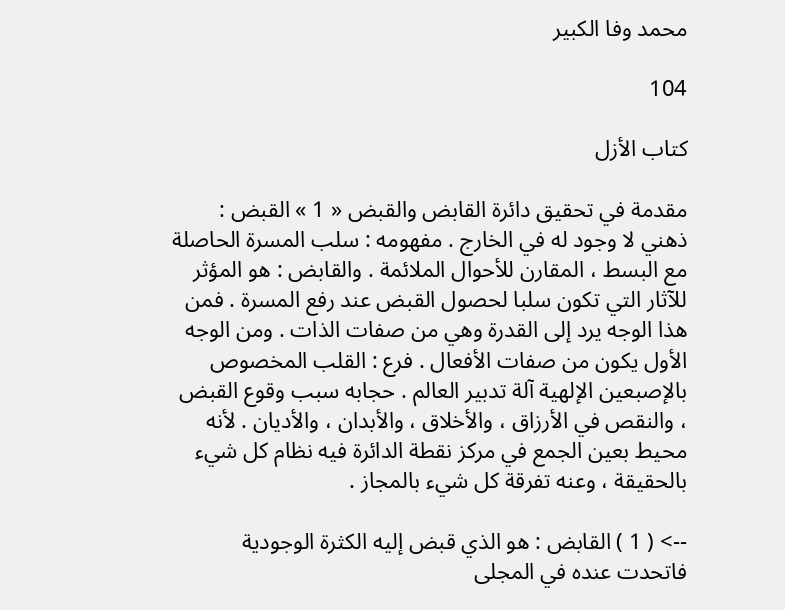محمد وفا الكبير

104

كتاب الأزل

مقدمة في تحقيق دائرة القابض والقبض « 1 » القبض : ذهني لا وجود له في الخارج . مفهومه : سلب المسرة الحاصلة مع البسط ، المقارن للأحوال الملائمة . والقابض : هو المؤثر للآثار التي تكون سلبا لحصول القبض عند رفع المسرة . فمن هذا الوجه يرد إلى القدرة وهي من صفات الذات . ومن الوجه الأول يكون من صفات الأفعال . فرع : القلب المخصوص بالإصبعين الإلهية آلة تدبير العالم . حجابه سبب وقوع القبض ، والنقص في الأرزاق ، والأخلاق ، والأبدان ، والأديان . لأنه محيط بعين الجمع في مركز نقطة الدائرة فيه نظام كل شيء بالحقيقة ، وعنه تفرقة كل شيء بالمجاز .

--> ( 1 ) القابض : هو الذي قبض إليه الكثرة الوجودية فاتحدت عنده في المجلى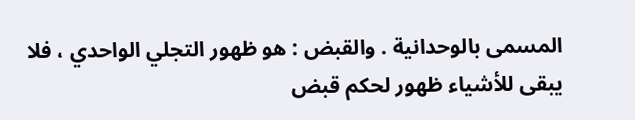المسمى بالوحدانية . والقبض : هو ظهور التجلي الواحدي ، فلا يبقى للأشياء ظهور لحكم قبض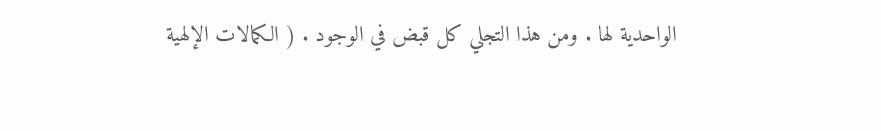الواحدية لها . ومن هذا التجلي كل قبض في الوجود . ( الكمالات الإلهية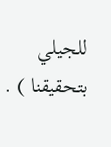للجيلي بتحقيقنا ) .